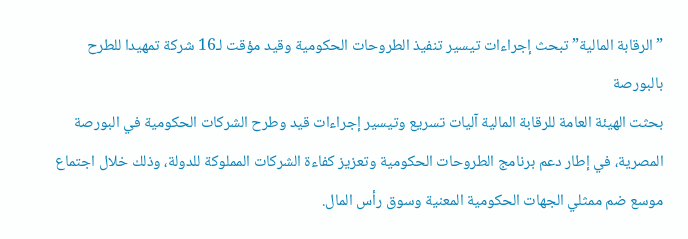”الرقابة المالية” تبحث إجراءات تيسير تنفيذ الطروحات الحكومية وقيد مؤقت لـ16 شركة تمهيدا للطرح بالبورصة
بحثت الهيئة العامة للرقابة المالية آليات تسريع وتيسير إجراءات قيد وطرح الشركات الحكومية في البورصة المصرية، في إطار دعم برنامج الطروحات الحكومية وتعزيز كفاءة الشركات المملوكة للدولة، وذلك خلال اجتماع موسع ضم ممثلي الجهات الحكومية المعنية وسوق رأس المال.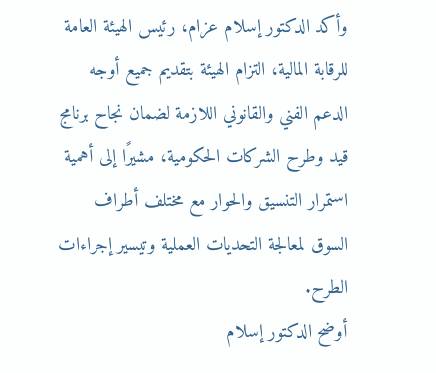وأكد الدكتور إسلام عزام، رئيس الهيئة العامة للرقابة المالية، التزام الهيئة بتقديم جميع أوجه الدعم الفني والقانوني اللازمة لضمان نجاح برنامج قيد وطرح الشركات الحكومية، مشيرًا إلى أهمية استمرار التنسيق والحوار مع مختلف أطراف السوق لمعالجة التحديات العملية وتيسير إجراءات الطرح.
أوضح الدكتور إسلام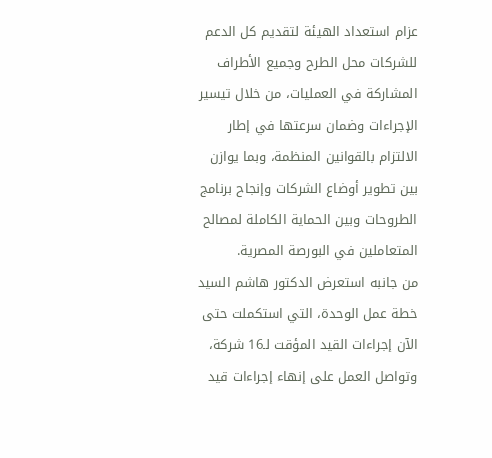عزام استعداد الهيئة لتقديم كل الدعم للشركات محل الطرح وجميع الأطراف المشاركة في العمليات، من خلال تيسير الإجراءات وضمان سرعتها في إطار الالتزام بالقوانين المنظمة، وبما يوازن بين تطوير أوضاع الشركات وإنجاح برنامج الطروحات وبين الحماية الكاملة لمصالح المتعاملين في البورصة المصرية.
من جانبه استعرض الدكتور هاشم السيد خطة عمل الوحدة، التي استكملت حتى الآن إجراءات القيد المؤقت لـ16 شركة، وتواصل العمل على إنهاء إجراءات قيد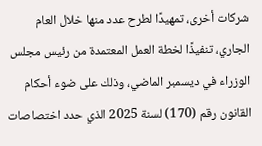شركات أخرى، تمهيدًا لطرح عدد منها خلال العام الجاري، تنفيذًا لخطة العمل المعتمدة من رئيس مجلس الوزراء في ديسمبر الماضي، وذلك على ضوء أحكام القانون رقم (170) لسنة 2025 الذي حدد اختصاصات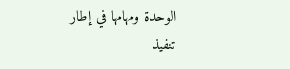الوحدة ومهامها في إطار تنفيذ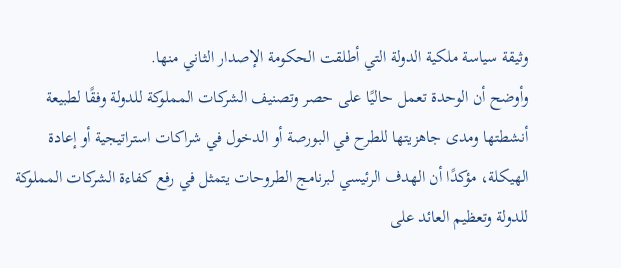وثيقة سياسة ملكية الدولة التي أطلقت الحكومة الإصدار الثاني منها.
وأوضح أن الوحدة تعمل حاليًا على حصر وتصنيف الشركات المملوكة للدولة وفقًا لطبيعة أنشطتها ومدى جاهزيتها للطرح في البورصة أو الدخول في شراكات استراتيجية أو إعادة الهيكلة، مؤكدًا أن الهدف الرئيسي لبرنامج الطروحات يتمثل في رفع كفاءة الشركات المملوكة للدولة وتعظيم العائد على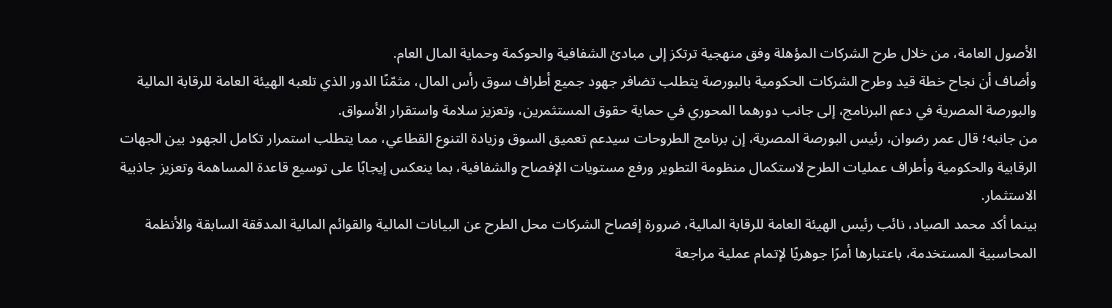الأصول العامة، من خلال طرح الشركات المؤهلة وفق منهجية ترتكز إلى مبادئ الشفافية والحوكمة وحماية المال العام.
وأضاف أن نجاح خطة قيد وطرح الشركات الحكومية بالبورصة يتطلب تضافر جهود جميع أطراف سوق رأس المال، مثمّنًا الدور الذي تلعبه الهيئة العامة للرقابة المالية والبورصة المصرية في دعم البرنامج، إلى جانب دورهما المحوري في حماية حقوق المستثمرين، وتعزيز سلامة واستقرار الأسواق.
من جانبه؛ قال عمر رضوان، رئيس البورصة المصرية، إن برنامج الطروحات سيدعم تعميق السوق وزيادة التنوع القطاعي، مما يتطلب استمرار تكامل الجهود بين الجهات الرقابية والحكومية وأطراف عمليات الطرح لاستكمال منظومة التطوير ورفع مستويات الإفصاح والشفافية، بما ينعكس إيجابًا على توسيع قاعدة المساهمة وتعزيز جاذبية الاستثمار.
بينما أكد محمد الصياد، نائب رئيس الهيئة العامة للرقابة المالية، ضرورة إفصاح الشركات محل الطرح عن البيانات المالية والقوائم المالية المدققة السابقة والأنظمة المحاسبية المستخدمة، باعتبارها أمرًا جوهريًا لإتمام عملية مراجعة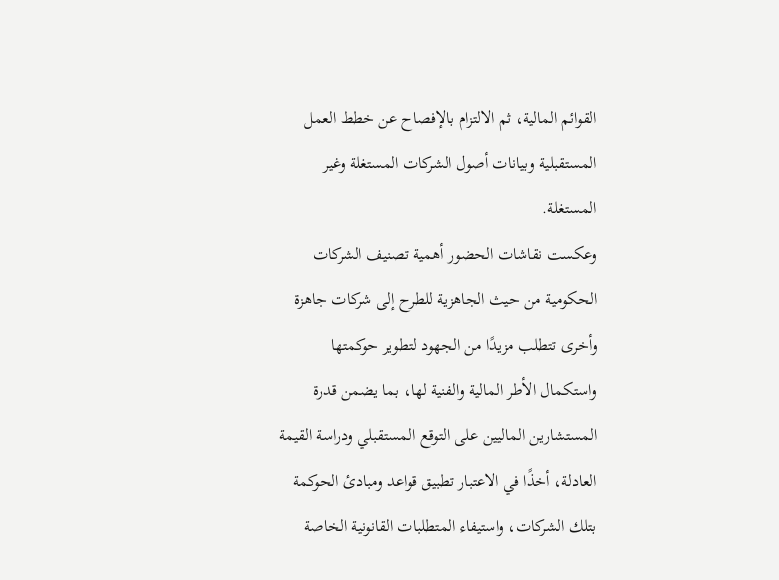القوائم المالية، ثم الالتزام بالإفصاح عن خطط العمل المستقبلية وبيانات أصول الشركات المستغلة وغير المستغلة.
وعكست نقاشات الحضور أهمية تصنيف الشركات الحكومية من حيث الجاهزية للطرح إلى شركات جاهزة وأخرى تتطلب مزيدًا من الجهود لتطوير حوكمتها واستكمال الأطر المالية والفنية لها، بما يضمن قدرة المستشارين الماليين على التوقع المستقبلي ودراسة القيمة العادلة، أخذًا في الاعتبار تطبيق قواعد ومبادئ الحوكمة بتلك الشركات، واستيفاء المتطلبات القانونية الخاصة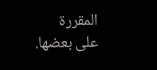المقررة على بعضها.